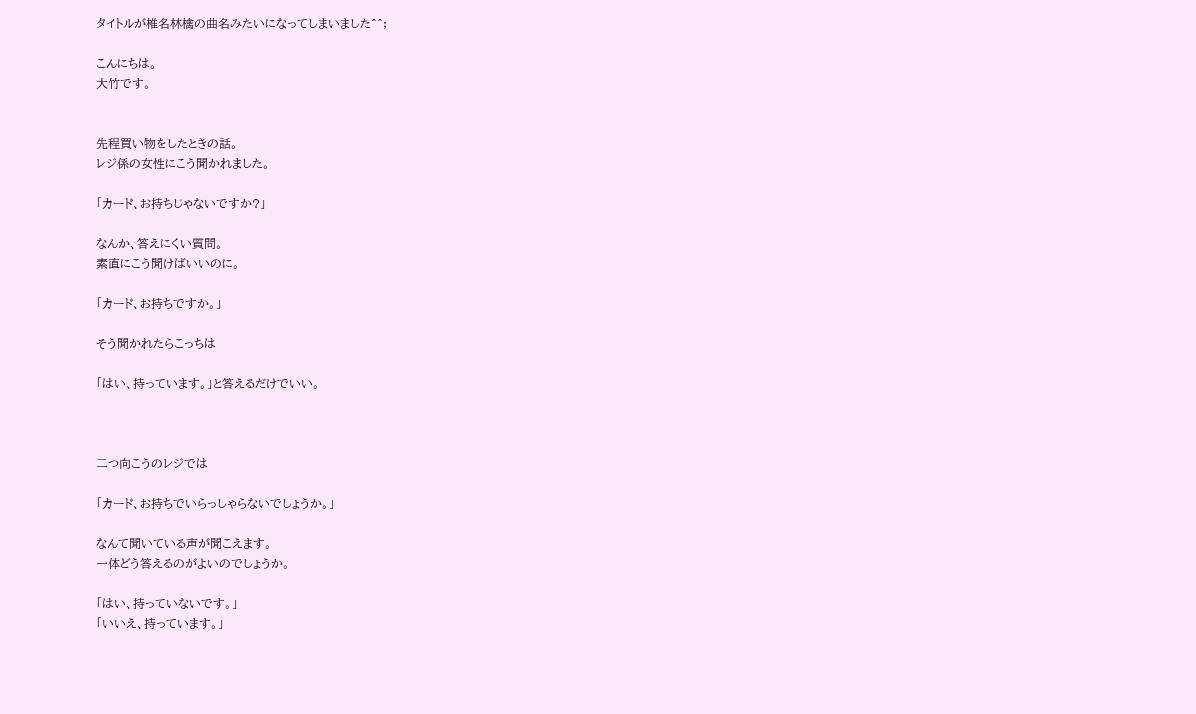タイトルが椎名林檎の曲名みたいになってしまいました^^;

こんにちは。
大竹です。


先程買い物をしたときの話。
レジ係の女性にこう聞かれました。

「カード、お持ちじゃないですか?」

なんか、答えにくい質問。
素直にこう聞けばいいのに。

「カード、お持ちですか。」

そう聞かれたらこっちは

「はい、持っています。」と答えるだけでいい。



二つ向こうのレジでは

「カード、お持ちでいらっしゃらないでしょうか。」

なんて聞いている声が聞こえます。
一体どう答えるのがよいのでしょうか。

「はい、持っていないです。」
「いいえ、持っています。」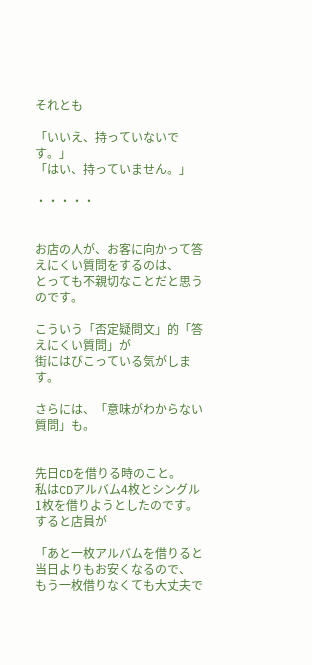それとも

「いいえ、持っていないです。」
「はい、持っていません。」

・・・・・


お店の人が、お客に向かって答えにくい質問をするのは、
とっても不親切なことだと思うのです。

こういう「否定疑問文」的「答えにくい質問」が
街にはびこっている気がします。

さらには、「意味がわからない質問」も。


先日CDを借りる時のこと。
私はCDアルバム4枚とシングル1枚を借りようとしたのです。
すると店員が

「あと一枚アルバムを借りると当日よりもお安くなるので、
もう一枚借りなくても大丈夫で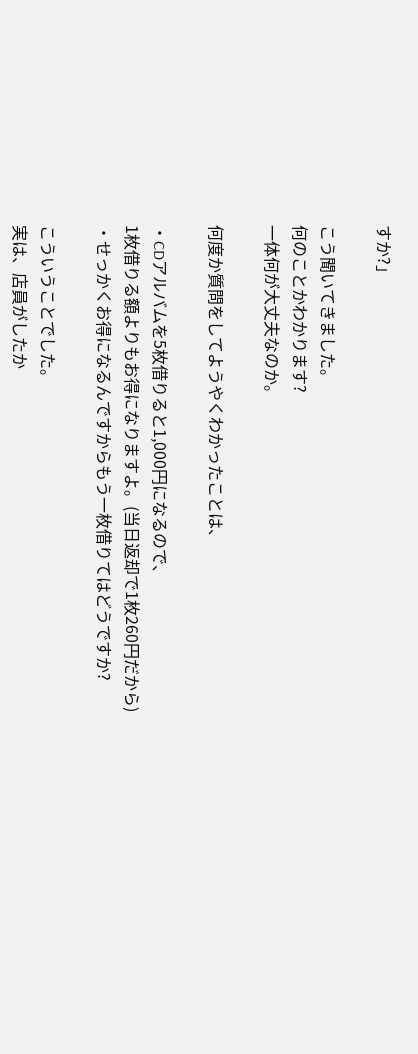すか?」

こう聞いてきました。
何のことかわかります?
一体何が大丈夫なのか。

何度か質問をしてようやくわかったことは、

・CDアルバムを5枚借りると1,000円になるので、
1枚借りる額よりもお得になりますよ。(当日返却で1枚260円だから)
・せっかくお得になるんですからもう一枚借りてはどうですか?

こういうことでした。
実は、店員がしたか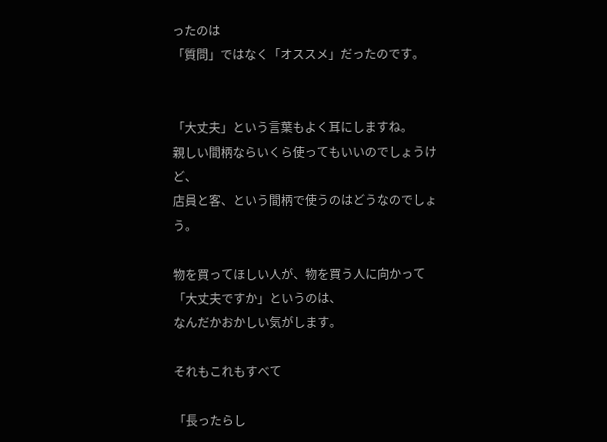ったのは
「質問」ではなく「オススメ」だったのです。


「大丈夫」という言葉もよく耳にしますね。
親しい間柄ならいくら使ってもいいのでしょうけど、
店員と客、という間柄で使うのはどうなのでしょう。

物を買ってほしい人が、物を買う人に向かって
「大丈夫ですか」というのは、
なんだかおかしい気がします。

それもこれもすべて

「長ったらし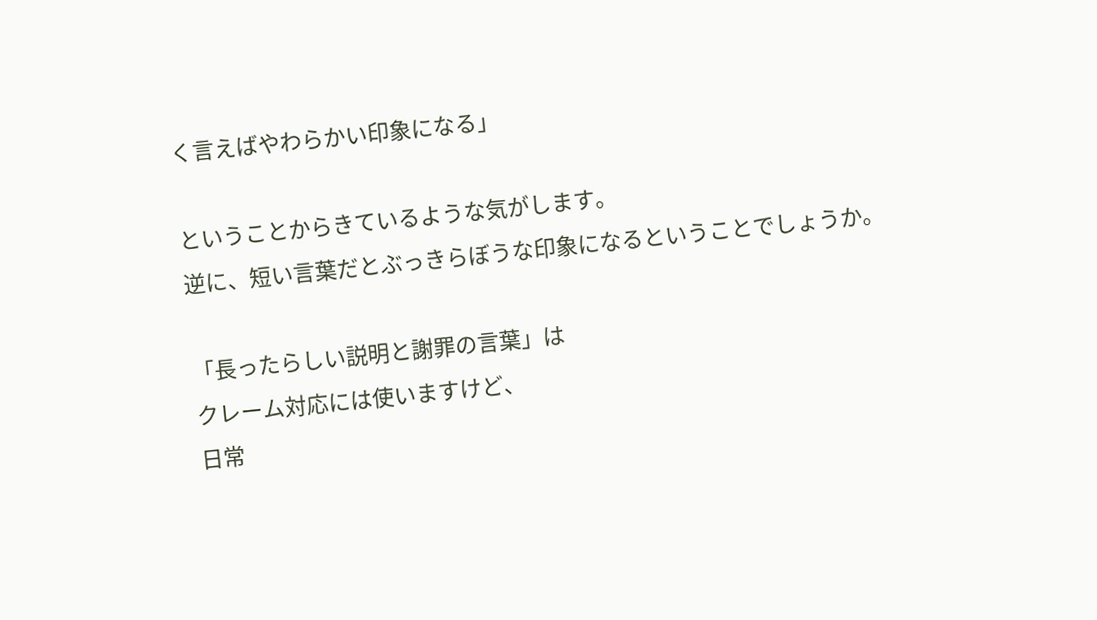く言えばやわらかい印象になる」

ということからきているような気がします。
逆に、短い言葉だとぶっきらぼうな印象になるということでしょうか。

「長ったらしい説明と謝罪の言葉」は
クレーム対応には使いますけど、
日常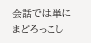会話では単にまどろっこし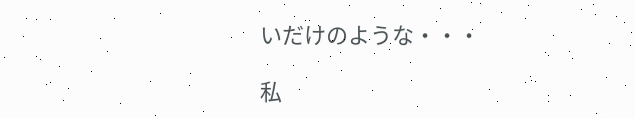いだけのような・・・

私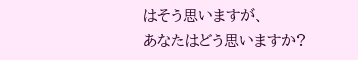はそう思いますが、
あなたはどう思いますか?